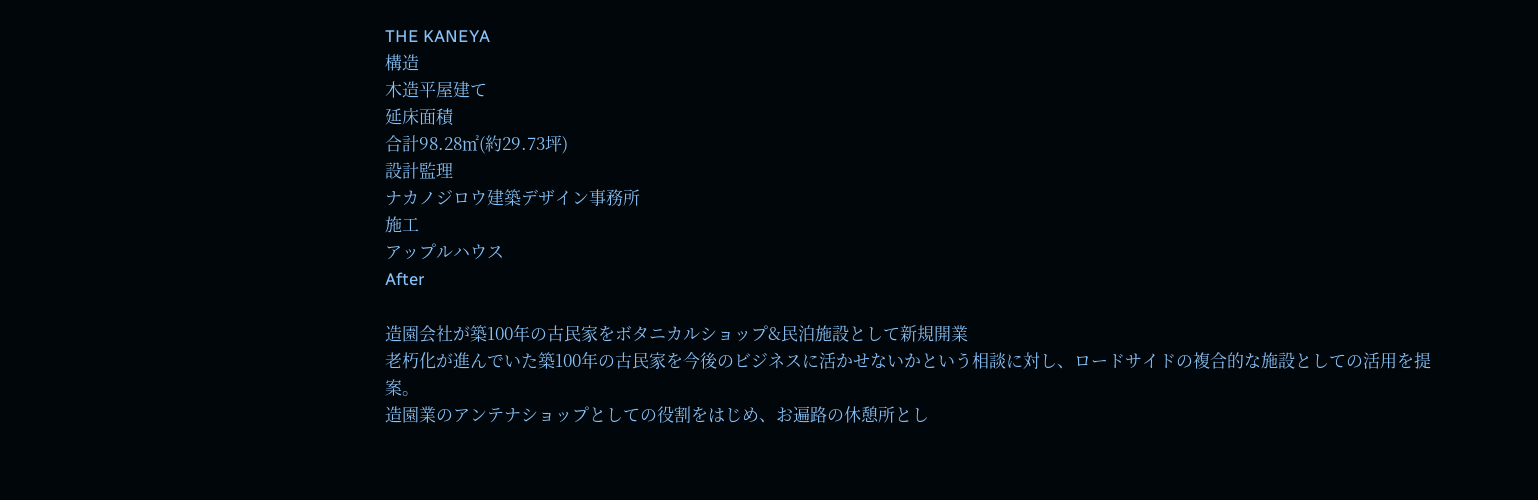THE KANEYA
構造
木造平屋建て
延床面積
合計98.28㎡(約29.73坪)
設計監理
ナカノジロウ建築デザイン事務所
施工
アップルハウス
After

造園会社が築100年の古民家をボタニカルショップ&民泊施設として新規開業
老朽化が進んでいた築100年の古民家を今後のビジネスに活かせないかという相談に対し、ロードサイドの複合的な施設としての活用を提案。
造園業のアンテナショップとしての役割をはじめ、お遍路の休憩所とし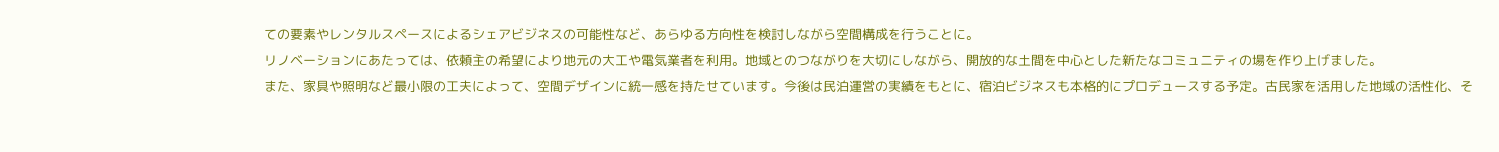ての要素やレンタルスペースによるシェアビジネスの可能性など、あらゆる方向性を検討しながら空間構成を行うことに。
リノベーションにあたっては、依頼主の希望により地元の大工や電気業者を利用。地域とのつながりを大切にしながら、開放的な土間を中心とした新たなコミュニティの場を作り上げました。
また、家具や照明など最小限の工夫によって、空間デザインに統一感を持たせています。今後は民泊運営の実績をもとに、宿泊ビジネスも本格的にプロデュースする予定。古民家を活用した地域の活性化、そ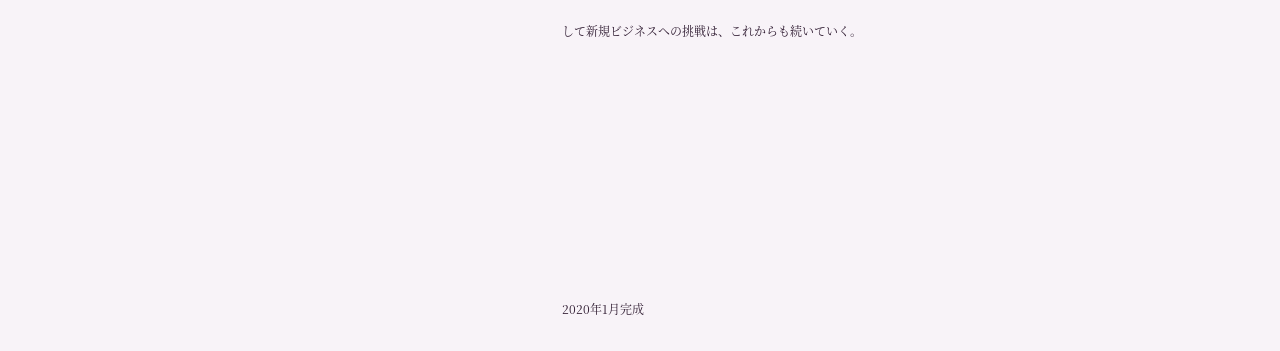して新規ビジネスへの挑戦は、これからも続いていく。











2020年1月完成